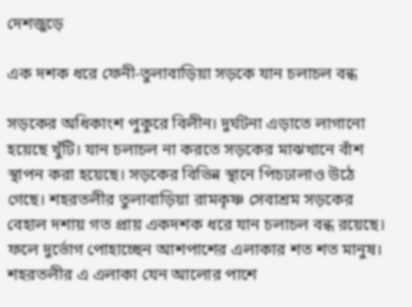দেশজুড়ে

এক দশক ধরে ফেনী-তুলাবাড়িয়া সড়কে যান চলাচল বন্ধ

সড়কের অধিকাংশ পুকুরে বিলীন। দুর্ঘটনা এড়াতে লাগানো হয়েছে খুঁটি। যান চলাচল না করতে সড়কের মাঝখানে বাঁশ স্থাপন করা হয়েছে। সড়কের বিভিন্ন স্থানে পিচঢালাও উঠে গেছে। শহরতলীর তুলাবাড়িয়া রামকৃষ্ণ সেবাশ্রম সড়কের বেহাল দশায় গত প্রায় একদশক ধরে যান চলাচল বন্ধ রয়েছে। ফলে দুর্ভোগ পোহাচ্ছেন আশপাশের এলাকার শত শত মানুষ। শহরতলীর এ এলাকা যেন আলোর পাশে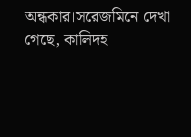অন্ধকার।সরেজমিনে দেখা গেছে, কালিদহ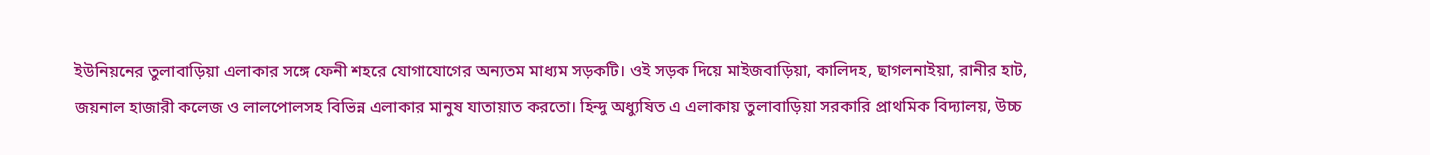ইউনিয়নের তুলাবাড়িয়া এলাকার সঙ্গে ফেনী শহরে যোগাযোগের অন্যতম মাধ্যম সড়কটি। ওই সড়ক দিয়ে মাইজবাড়িয়া, কালিদহ, ছাগলনাইয়া, রানীর হাট, জয়নাল হাজারী কলেজ ও লালপোলসহ বিভিন্ন এলাকার মানুষ যাতায়াত করতো। হিন্দু অধ্যুষিত এ এলাকায় তুলাবাড়িয়া সরকারি প্রাথমিক বিদ্যালয়, উচ্চ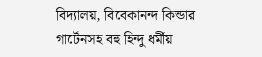বিদ্যালয়, বিবেকানন্দ কিন্ডার গার্টেনসহ বহু হিন্দু ধর্মীয়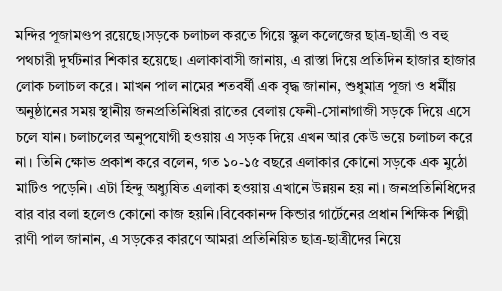মন্দির পূজামণ্ডপ রয়েছে।সড়কে চলাচল করতে গিয়ে স্কুল কলেজের ছাত্র-ছাত্রী ও বহু পথচারী দুর্ঘটনার শিকার হয়েছে। এলাকাবাসী জানায়, এ রাস্তা দিয়ে প্রতিদিন হাজার হাজার লোক চলাচল করে। মাখন পাল নামের শতবর্ষী এক বৃদ্ধ জানান, শুধুমাত্র পূজা ও ধর্মীয় অনুষ্ঠানের সময় স্থানীয় জনপ্রতিনিধিরা রাতের বেলায় ফেনী-সোনাগাজী সড়কে দিয়ে এসে চলে যান। চলাচলের অনুপযোগী হওয়ায় এ সড়ক দিয়ে এখন আর কেউ ভয়ে চলাচল করে না। তিনি ক্ষোভ প্রকাশ করে বলেন, গত ১০-১৫ বছরে এলাকার কোনো সড়কে এক মুঠো মাটিও পড়েনি। এটা হিন্দু অধ্যুষিত এলাকা হওয়ায় এখানে উন্নয়ন হয় না। জনপ্রতিনিধিদের বার বার বলা হলেও কোনো কাজ হয়নি।বিবেকানন্দ কিন্ডার গার্টেনের প্রধান শিক্ষিক শিল্পী রাণী পাল জানান, এ সড়কের কারণে আমরা প্রতিনিয়িত ছাত্র-ছাত্রীদের নিয়ে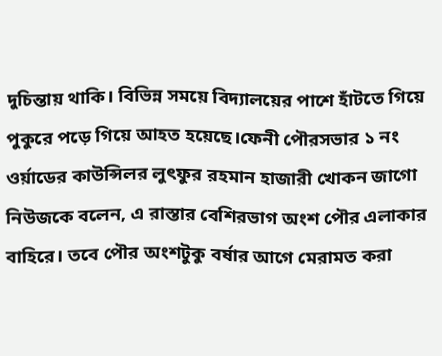দুচিন্তায় থাকি। বিভিন্ন সময়ে বিদ্যালয়ের পাশে হাঁটতে গিয়ে পুকুরে পড়ে গিয়ে আহত হয়েছে।ফেনী পৌরসভার ১ নং ওর্য়াডের কাউন্সিলর লুৎফুর রহমান হাজারী খোকন জাগো নিউজকে বলেন, এ রাস্তার বেশিরভাগ অংশ পৌর এলাকার বাহিরে। তবে পৌর অংশটুকু বর্ষার আগে মেরামত করা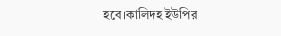হবে।কালিদহ ইউপির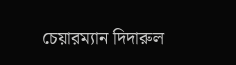চেয়ারম্যান দিদারুল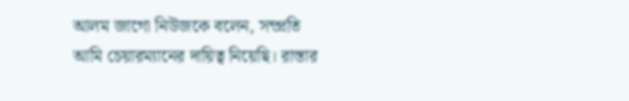আলম জাগো নিউজকে বলেন, সম্প্রতি আমি চেয়ারম্যানের দায়িত্ব নিয়েছি। রাস্তার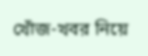খোঁজ-খবর নিয়ে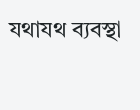যথাযথ ব্যবস্থা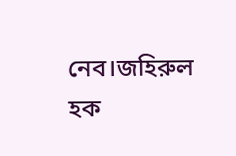নেব।জহিরুল হক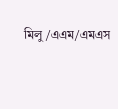মিলু/এএম/এমএস